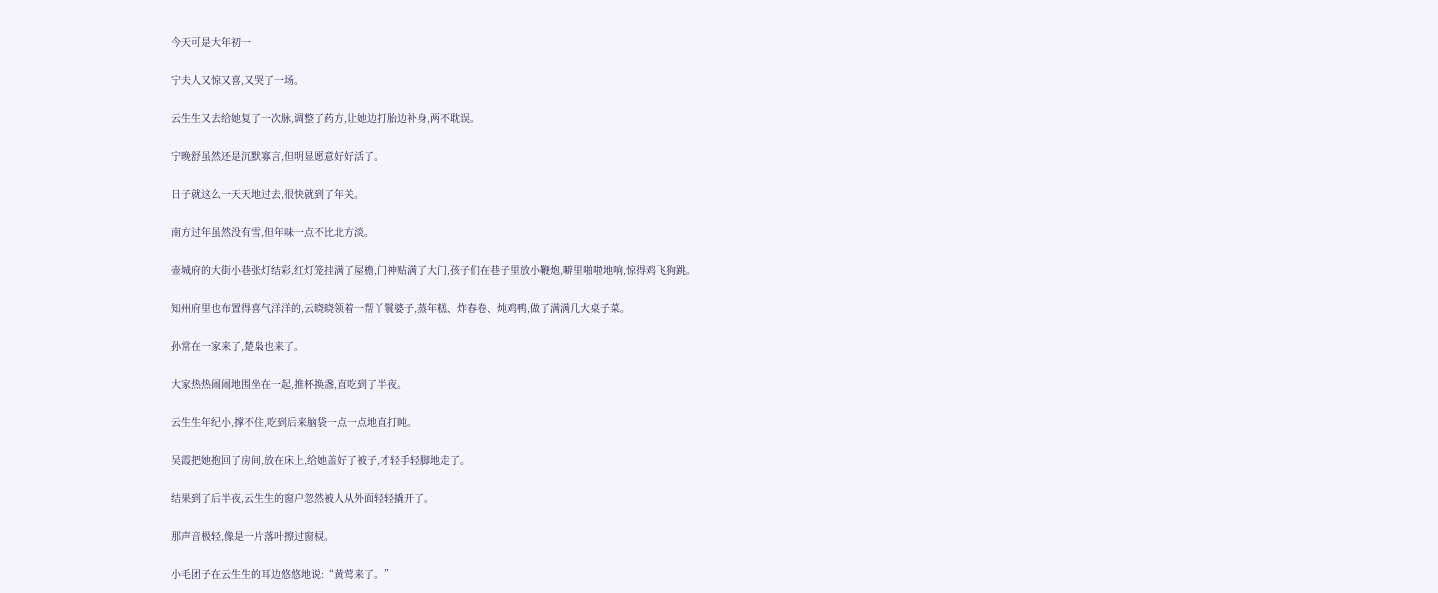今天可是大年初一

宁夫人又惊又喜,又哭了一场。

云生生又去给她复了一次脉,调整了药方,让她边打胎边补身,两不耽误。

宁晚舒虽然还是沉默寡言,但明显愿意好好活了。

日子就这么一天天地过去,很快就到了年关。

南方过年虽然没有雪,但年味一点不比北方淡。

壶城府的大街小巷张灯结彩,红灯笼挂满了屋檐,门神贴满了大门,孩子们在巷子里放小鞭炮,噼里啪啦地响,惊得鸡飞狗跳。

知州府里也布置得喜气洋洋的,云晓晓领着一帮丫鬟婆子,蒸年糕、炸春卷、炖鸡鸭,做了满满几大桌子菜。

孙常在一家来了,楚枭也来了。

大家热热闹闹地围坐在一起,推杯换盏,直吃到了半夜。

云生生年纪小,撑不住,吃到后来脑袋一点一点地直打盹。

吴霞把她抱回了房间,放在床上,给她盖好了被子,才轻手轻脚地走了。

结果到了后半夜,云生生的窗户忽然被人从外面轻轻撬开了。

那声音极轻,像是一片落叶擦过窗棂。

小毛团子在云生生的耳边悠悠地说:“黄莺来了。”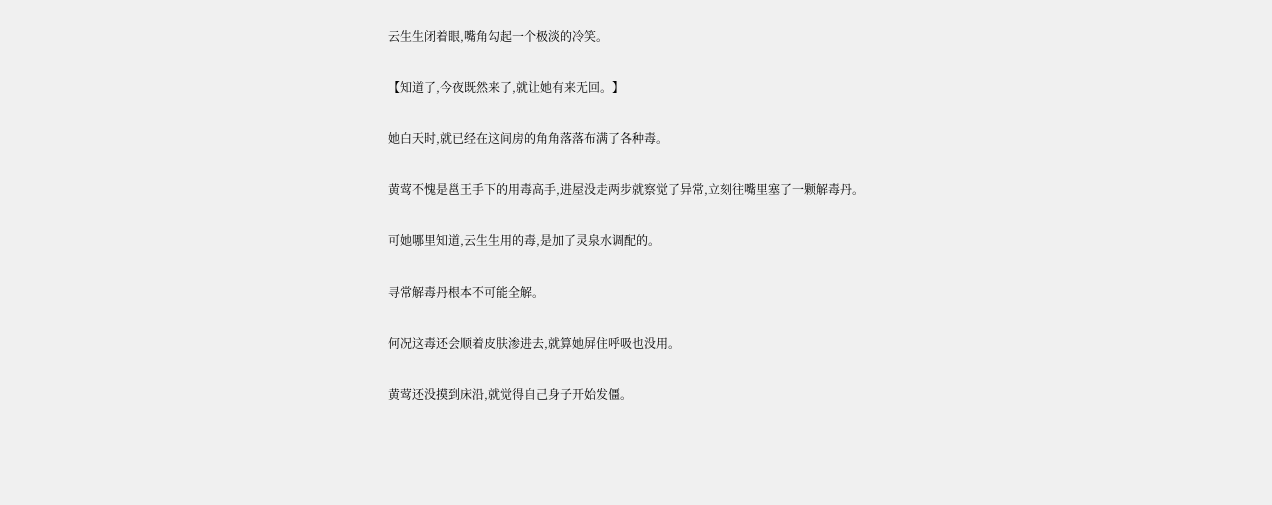云生生闭着眼,嘴角勾起一个极淡的冷笑。

【知道了,今夜既然来了,就让她有来无回。】

她白天时,就已经在这间房的角角落落布满了各种毒。

黄莺不愧是邕王手下的用毒高手,进屋没走两步就察觉了异常,立刻往嘴里塞了一颗解毒丹。

可她哪里知道,云生生用的毒,是加了灵泉水调配的。

寻常解毒丹根本不可能全解。

何况这毒还会顺着皮肤渗进去,就算她屏住呼吸也没用。

黄莺还没摸到床沿,就觉得自己身子开始发僵。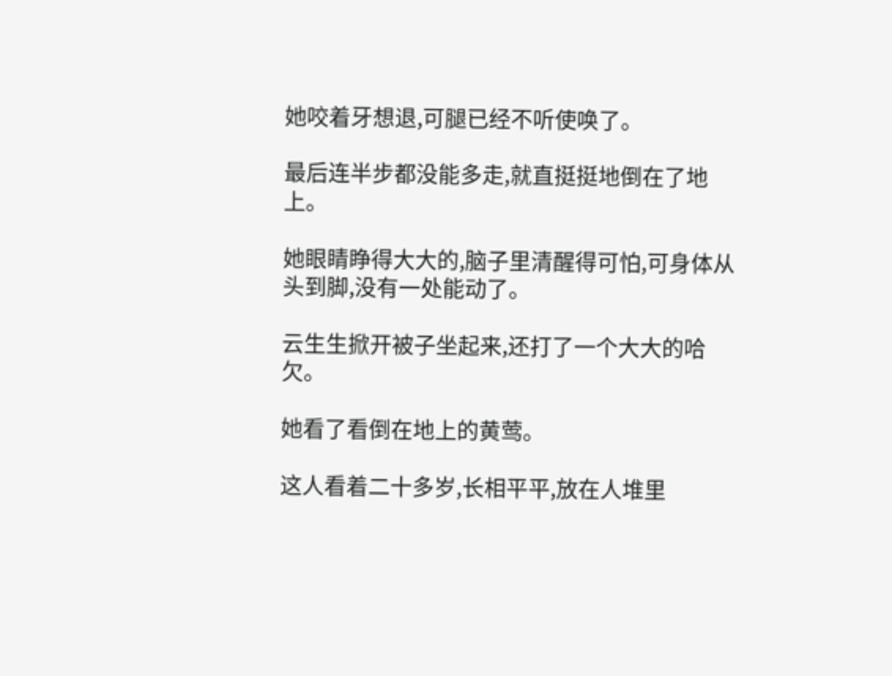她咬着牙想退,可腿已经不听使唤了。

最后连半步都没能多走,就直挺挺地倒在了地上。

她眼睛睁得大大的,脑子里清醒得可怕,可身体从头到脚,没有一处能动了。

云生生掀开被子坐起来,还打了一个大大的哈欠。

她看了看倒在地上的黄莺。

这人看着二十多岁,长相平平,放在人堆里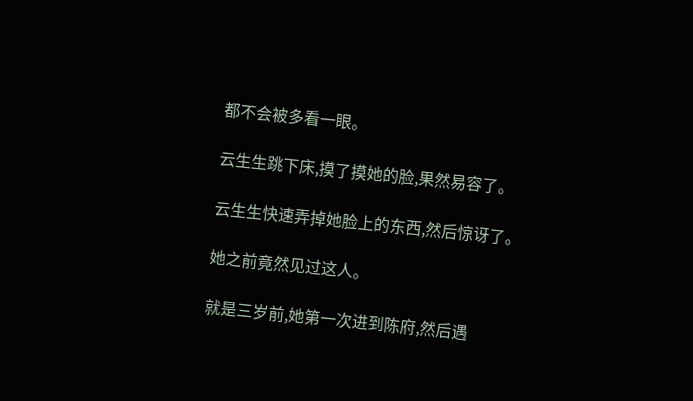都不会被多看一眼。

云生生跳下床,摸了摸她的脸,果然易容了。

云生生快速弄掉她脸上的东西,然后惊讶了。

她之前竟然见过这人。

就是三岁前,她第一次进到陈府,然后遇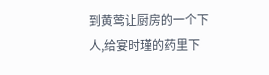到黄莺让厨房的一个下人,给宴时瑾的药里下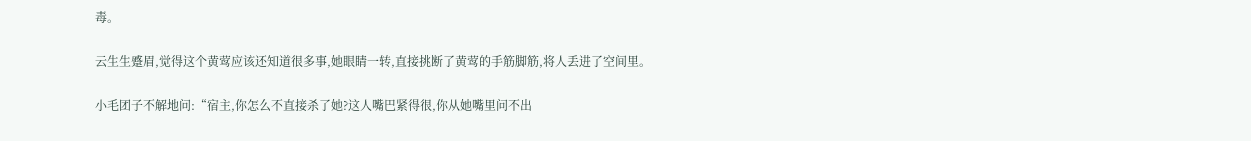毒。

云生生蹙眉,觉得这个黄莺应该还知道很多事,她眼睛一转,直接挑断了黄莺的手筋脚筋,将人丢进了空间里。

小毛团子不解地问:“宿主,你怎么不直接杀了她?这人嘴巴紧得很,你从她嘴里问不出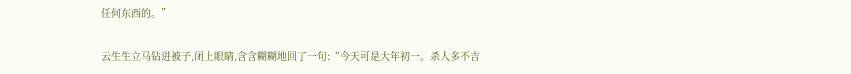任何东西的。”

云生生立马钻进被子,闭上眼睛,含含糊糊地回了一句:“今天可是大年初一。杀人多不吉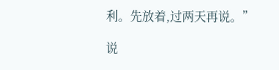利。先放着,过两天再说。”

说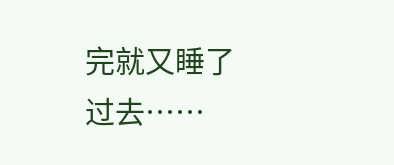完就又睡了过去……